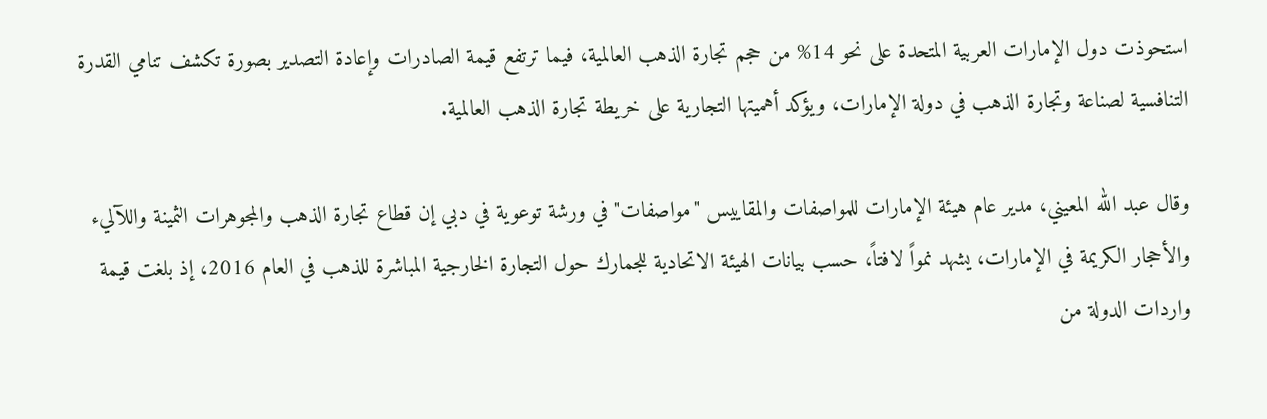استحوذت دول الإمارات العربية المتحدة على نحو 14% من حجم تجارة الذهب العالمية، فيما ترتفع قيمة الصادرات وإعادة التصدير بصورة تكشف تنامي القدرة التنافسية لصناعة وتجارة الذهب في دولة الإمارات، ويؤكد أهميتها التجارية على خريطة تجارة الذهب العالمية.

وقال عبد الله المعيني، مدير عام هيئة الإمارات للمواصفات والمقاييس "مواصفات" في ورشة توعوية في دبي إن قطاع تجارة الذهب والمجوهرات الثمينة واللآليء والأحجار الكريمة في الإمارات، يشهد نمواً لافتاً، حسب بيانات الهيئة الاتحادية للجمارك حول التجارة الخارجية المباشرة للذهب في العام 2016، إذ بلغت قيمة واردات الدولة من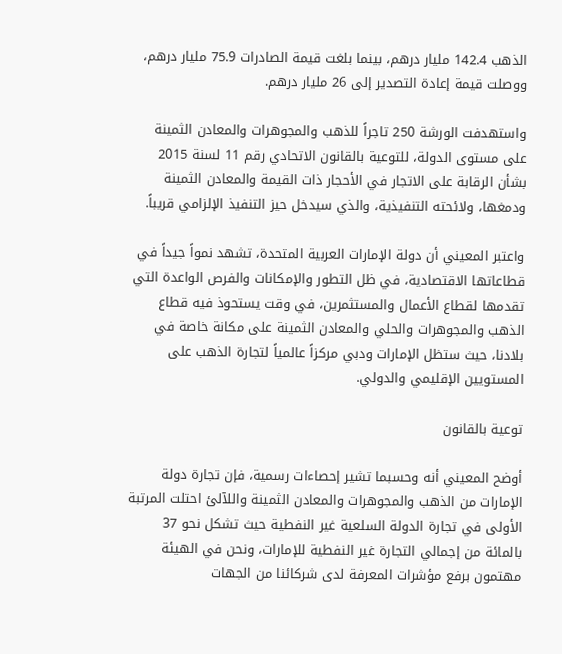الذهب 142.4 مليار درهم، بينما بلغت قيمة الصادرات 75.9 مليار درهم، ووصلت قيمة إعادة التصدير إلى 26 مليار درهم.

واستهدفت الورشة 250 تاجراً للذهب والمجوهرات والمعادن الثمينة على مستوى الدولة، للتوعية بالقانون الاتحادي رقم 11 لسنة 2015 بشأن الرقابة على الاتجار في الأحجار ذات القيمة والمعادن الثمينة ودمغها، ولائحته التنفيذية، والذي سيدخل حيز التنفيذ الإلزامي قريباً.

واعتبر المعيني أن دولة الإمارات العربية المتحدة، تشهد نمواً جيداً في قطاعاتها الاقتصادية، في ظل التطور والإمكانات والفرص الواعدة التي تقدمها لقطاع الأعمال والمستثمرين، في وقت يستحوذ فيه قطاع الذهب والمجوهرات والحلي والمعادن الثمينة على مكانة خاصة في بلادنا، حيث ستظل الإمارات ودبي مركزاً عالمياً لتجارة الذهب على المستويين الإقليمي والدولي.

توعية بالقانون

أوضح المعيني أنه وحسبما تشير إحصاءات رسمية، فإن تجارة دولة الإمارات من الذهب والمجوهرات والمعادن الثمينة واللآلئ احتلت المرتبة الأولى في تجارة الدولة السلعية غير النفطية حيث تشكل نحو 37 بالمائة من إجمالي التجارة غير النفطية للإمارات، ونحن في الهيئة مهتمون برفع مؤشرات المعرفة لدى شركائنا من الجهات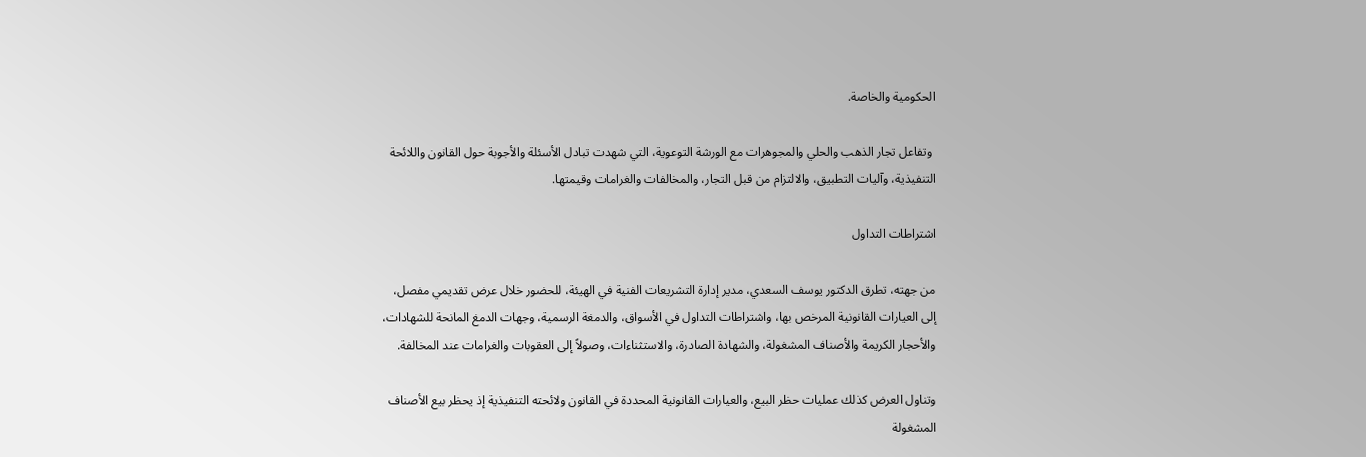الحكومية والخاصة.

 وتفاعل تجار الذهب والحلي والمجوهرات مع الورشة التوعوية، التي شهدت تبادل الأسئلة والأجوبة حول القانون واللائحة التنفيذية، وآليات التطبيق، والالتزام من قبل التجار، والمخالفات والغرامات وقيمتها.

اشتراطات التداول

من جهته، تطرق الدكتور يوسف السعدي، مدير إدارة التشريعات الفنية في الهيئة، للحضور خلال عرض تقديمي مفصل،  إلى العيارات القانونية المرخص بها، واشتراطات التداول في الأسواق، والدمغة الرسمية، وجهات الدمغ المانحة للشهادات، والأحجار الكريمة والأصناف المشغولة، والشهادة الصادرة، والاستثناءات، وصولاً إلى العقوبات والغرامات عند المخالفة.

وتناول العرض كذلك عمليات حظر البيع، والعيارات القانونية المحددة في القانون ولائحته التنفيذية إذ يحظر بيع الأصناف المشغولة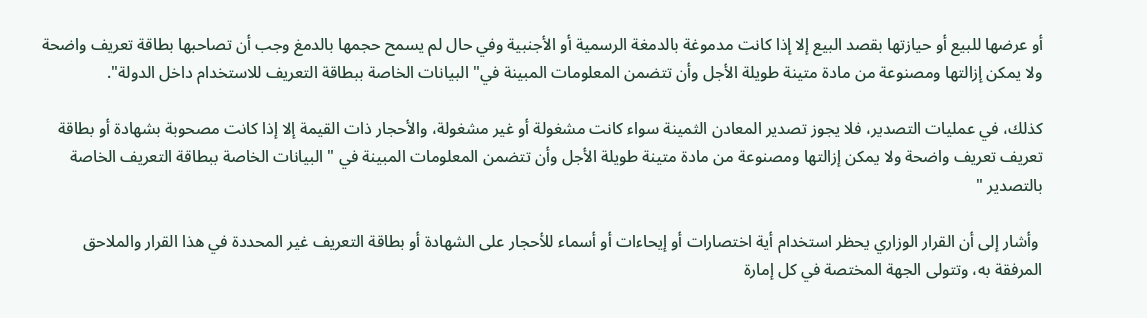أو عرضها للبيع أو حيازتها بقصد البيع إلا إذا كانت مدموغة بالدمغة الرسمية أو الأجنبية وفي حال لم يسمح حجمها بالدمغ وجب أن تصاحبها بطاقة تعريف واضحة ولا يمكن إزالتها ومصنوعة من مادة متينة طويلة الأجل وأن تتضمن المعلومات المبينة في" البيانات الخاصة ببطاقة التعريف للاستخدام داخل الدولة".

كذلك، في عمليات التصدير، فلا يجوز تصدير المعادن الثمينة سواء كانت مشغولة أو غير مشغولة، والأحجار ذات القيمة إلا إذا كانت مصحوبة بشهادة أو بطاقة تعريف تعريف واضحة ولا يمكن إزالتها ومصنوعة من مادة متينة طويلة الأجل وأن تتضمن المعلومات المبينة في " البيانات الخاصة ببطاقة التعريف الخاصة بالتصدير "

 وأشار إلى أن القرار الوزاري يحظر استخدام أية اختصارات أو إيحاءات أو أسماء للأحجار على الشهادة أو بطاقة التعريف غير المحددة في هذا القرار والملاحق المرفقة به، وتتولى الجهة المختصة في كل إمارة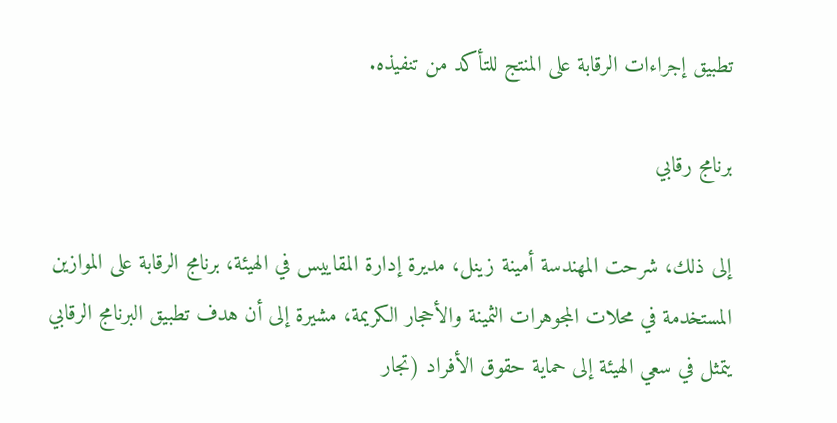تطبيق إجراءات الرقابة على المنتج للتأكد من تنفيذه.

برنامج رقابي

إلى ذلك، شرحت المهندسة أمينة زينل، مديرة إدارة المقاييس في الهيئة، برنامج الرقابة على الموازين المستخدمة في محلات المجوهرات الثمينة والأحجار الكريمة، مشيرة إلى أن هدف تطبيق البرنامج الرقابي يتمثل في سعي الهيئة إلى حماية حقوق الأفراد (تجار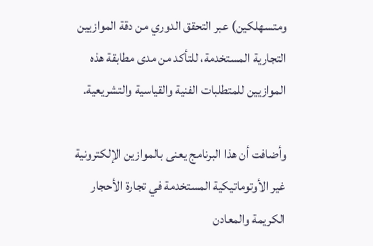ومتسهلكين) عبر التحقق الدوري من دقة الموازيين التجارية المستخدمة، للتأكد من مدى مطابقة هذه الموازيين للمتطلبات الفنية والقياسية والتشريعية.

وأضافت أن هذا البرنامج يعنى بالموازين الإلكترونية غير الأوتوماتيكية المستخدمة في تجارة الأحجار الكريمة والمعادن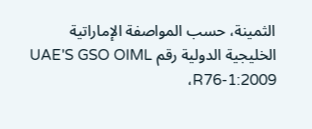الثمينة، حسب المواصفة الإماراتية الخليجية الدولية رقم UAE'S GSO OIML R76-1:2009،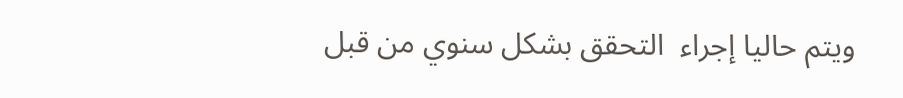ويتم حاليا إجراء  التحقق بشكل سنوي من قبل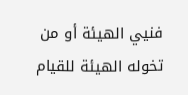فنيي الهيئة أو من تخوله الهيئة للقيام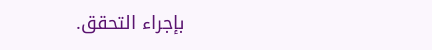بإجراء التحقق.